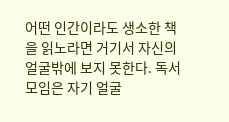어떤 인간이라도 생소한 책을 읽노라면 거기서 자신의 얼굴밖에 보지 못한다. 독서모임은 자기 얼굴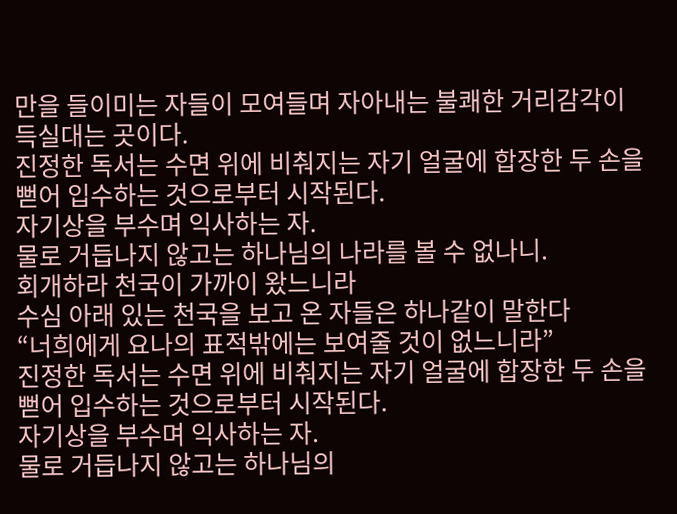만을 들이미는 자들이 모여들며 자아내는 불쾌한 거리감각이 득실대는 곳이다.
진정한 독서는 수면 위에 비춰지는 자기 얼굴에 합장한 두 손을 뻗어 입수하는 것으로부터 시작된다.
자기상을 부수며 익사하는 자.
물로 거듭나지 않고는 하나님의 나라를 볼 수 없나니.
회개하라 천국이 가까이 왔느니라
수심 아래 있는 천국을 보고 온 자들은 하나같이 말한다
“너희에게 요나의 표적밖에는 보여줄 것이 없느니라”
진정한 독서는 수면 위에 비춰지는 자기 얼굴에 합장한 두 손을 뻗어 입수하는 것으로부터 시작된다.
자기상을 부수며 익사하는 자.
물로 거듭나지 않고는 하나님의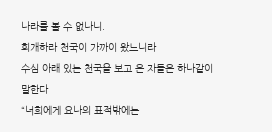나라를 볼 수 없나니.
회개하라 천국이 가까이 왔느니라
수심 아래 있는 천국을 보고 온 자들은 하나같이 말한다
“너희에게 요나의 표적밖에는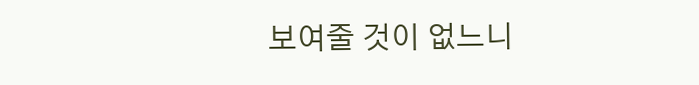보여줄 것이 없느니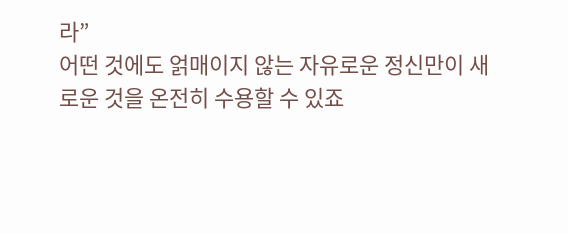라”
어떤 것에도 얽매이지 않는 자유로운 정신만이 새로운 것을 온전히 수용할 수 있죠